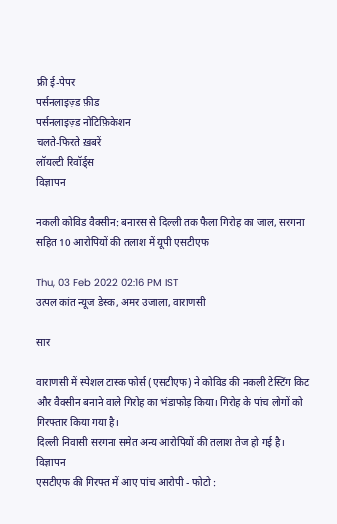फ्री ई-पेपर
पर्सनलाइज़्ड फ़ीड
पर्सनलाइज़्ड नोटिफ़िकेशन
चलते-फिरते ख़बरें
लॉयल्टी रिवॉर्ड्स
विज्ञापन

नकली कोविड वैक्सीन: बनारस से दिल्ली तक फैला गिरोह का जाल, सरगना सहित 10 आरोपियों की तलाश में यूपी एसटीएफ

Thu, 03 Feb 2022 02:16 PM IST
उत्पल कांत न्यूज डेस्क, अमर उजाला, वाराणसी

सार

वाराणसी में स्पेशल टास्क फोर्स (एसटीएफ) ने कोविड की नकली टेस्टिंग किट और वैक्सीन बनाने वाले गिरोह का भंडाफोड़ किया। गिरोह के पांच लोगों को गिरफ्तार किया गया है।
दिल्ली निवासी सरगना समेत अन्य आरोपियों की तलाश तेज हो गई है।
विज्ञापन
एसटीएफ की गिरफ्त में आए पांच आरोपी - फोटो :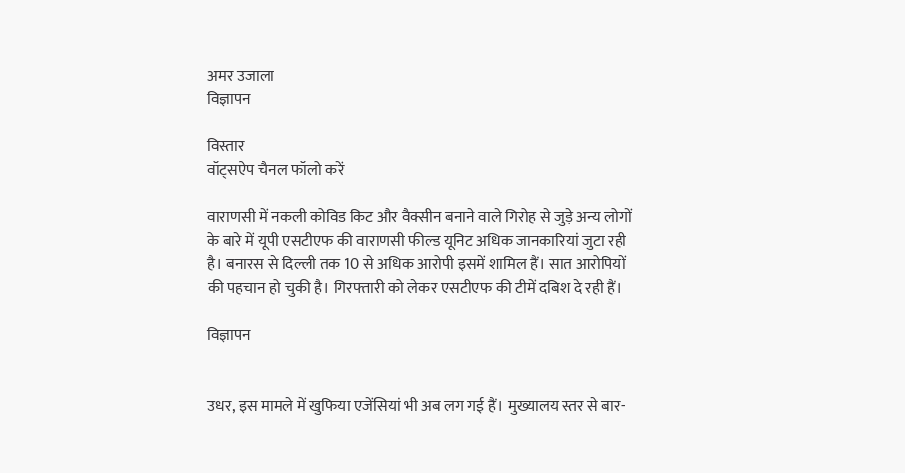अमर उजाला
विज्ञापन

विस्तार
वॉट्सऐप चैनल फॉलो करें

वाराणसी में नकली कोविड किट और वैक्सीन बनाने वाले गिरोह से जुड़े अन्य लोगों के बारे में यूपी एसटीएफ की वाराणसी फील्ड यूनिट अधिक जानकारियां जुटा रही है। बनारस से दिल्ली तक 10 से अधिक आरोपी इसमें शामिल हैं। सात आरोपियों की पहचान हो चुकी है। गिरफ्तारी को लेकर एसटीएफ की टीमें दबिश दे रही हैं।

विज्ञापन


उधर, इस मामले में खुफिया एजेंसियां भी अब लग गई हैं। मुख्यालय स्तर से बार-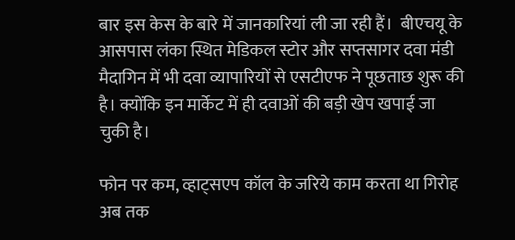बार इस केस के बारे में जानकारियां ली जा रही हैं।  बीएचयू के आसपास लंका स्थित मेडिकल स्टोर और सप्तसागर दवा मंडी मैदागिन में भी दवा व्यापारियों से एसटीएफ ने पूछताछ शुरू की है। क्योंकि इन मार्केट में ही दवाओं की बड़ी खेप खपाई जा चुकी है।

फोन पर कम, व्हाट्सएप कॉल के जरिये काम करता था गिरोह
अब तक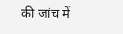की जांच में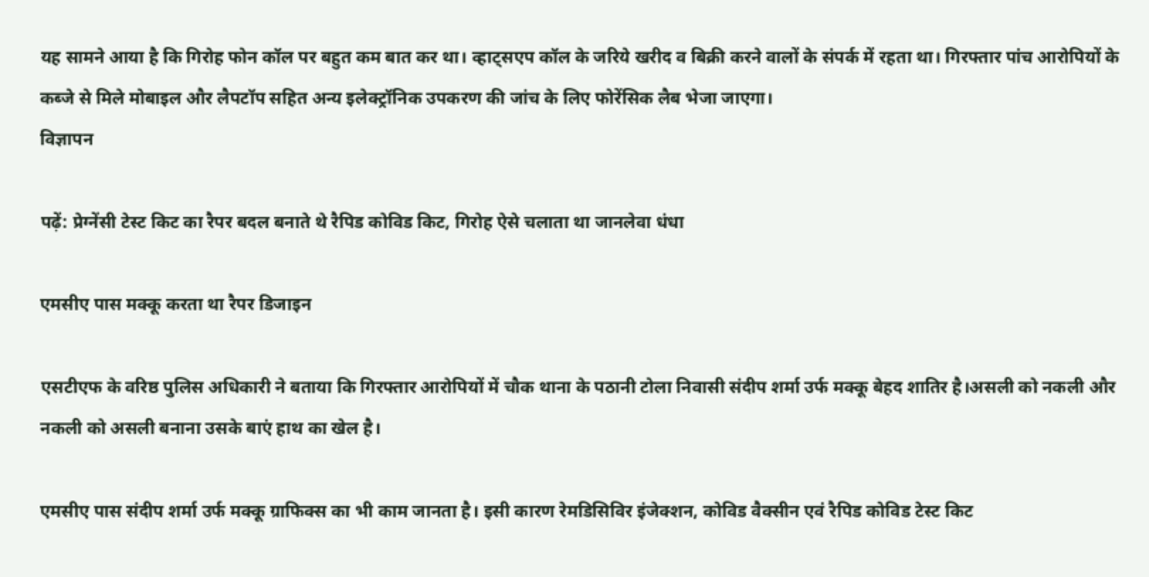यह सामने आया है कि गिरोह फोन कॉल पर बहुत कम बात कर था। व्हाट्सएप कॉल के जरिये खरीद व बिक्री करने वालों के संपर्क में रहता था। गिरफ्तार पांच आरोपियों के कब्जे से मिले मोबाइल और लैपटॉप सहित अन्य इलेक्ट्रॉनिक उपकरण की जांच के लिए फोरेंसिक लैब भेजा जाएगा।
विज्ञापन

पढ़ें: प्रेग्नेंसी टेस्ट किट का रैपर बदल बनाते थे रैपिड कोविड किट, गिरोह ऐसे चलाता था जानलेवा धंधा

एमसीए पास मक्कू करता था रैपर डिजाइन

एसटीएफ के वरिष्ठ पुलिस अधिकारी ने बताया कि गिरफ्तार आरोपियों में चौक थाना के पठानी टोला निवासी संदीप शर्मा उर्फ मक्कू बेहद शातिर है।असली को नकली और नकली को असली बनाना उसके बाएं हाथ का खेल है।

एमसीए पास संदीप शर्मा उर्फ मक्कू ग्राफिक्स का भी काम जानता है। इसी कारण रेमडिसिविर इंजेक्शन, कोविड वैक्सीन एवं रैपिड कोविड टेस्ट किट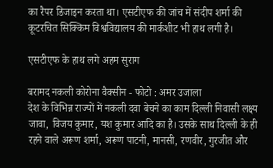का रैपर डिजाइन करता था। एसटीएफ की जांच में संदीप शर्मा की कूटरचित सिक्किम विश्वविद्यालय की मार्कशीट भी हाथ लगी है।

एसटीएफ के हाथ लगे अहम सुराग

बरामद नकली कोरोना वैक्सीन - फोटो : अमर उजाला
देश के विभिन्न राज्यों में नकली दवा बेचने का काम दिल्ली निवासी लक्ष्य जावा, विजय कुमार, यश कुमार आदि का है। उसके साथ दिल्ली के ही रहने वाले अरूण शर्मा, अरूण पाटनी, मानसी, रणवीर, गुरजीत और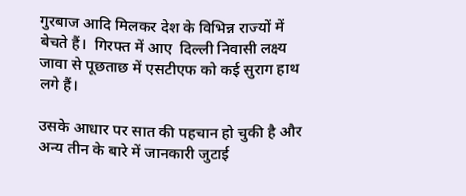गुरबाज आदि मिलकर देश के विभिन्न राज्यों में बेचते हैं।  गिरफ्त में आए  दिल्ली निवासी लक्ष्य जावा से पूछताछ में एसटीएफ को कई सुराग हाथ लगे हैं।

उसके आधार पर सात की पहचान हो चुकी है और अन्य तीन के बारे में जानकारी जुटाई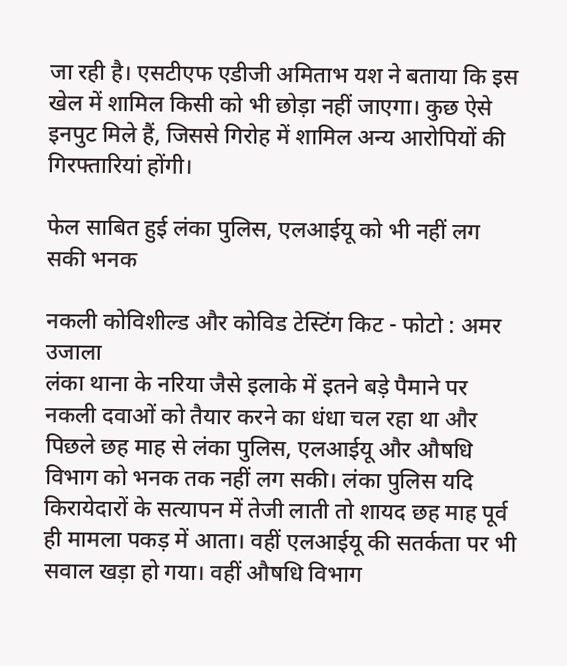जा रही है। एसटीएफ एडीजी अमिताभ यश ने बताया कि इस खेल में शामिल किसी को भी छोड़ा नहीं जाएगा। कुछ ऐसे इनपुट मिले हैं, जिससे गिरोह में शामिल अन्य आरोपियों की गिरफ्तारियां होंगी।

फेल साबित हुई लंका पुलिस, एलआईयू को भी नहीं लग सकी भनक

नकली कोविशील्ड और कोविड टेस्टिंग किट - फोटो : अमर उजाला
लंका थाना के नरिया जैसे इलाके में इतने बड़े पैमाने पर नकली दवाओं को तैयार करने का धंधा चल रहा था और पिछले छह माह से लंका पुलिस, एलआईयू और औषधि विभाग को भनक तक नहीं लग सकी। लंका पुलिस यदि किरायेदारों के सत्यापन में तेजी लाती तो शायद छह माह पूर्व ही मामला पकड़ में आता। वहीं एलआईयू की सतर्कता पर भी सवाल खड़ा हो गया। वहीं औषधि विभाग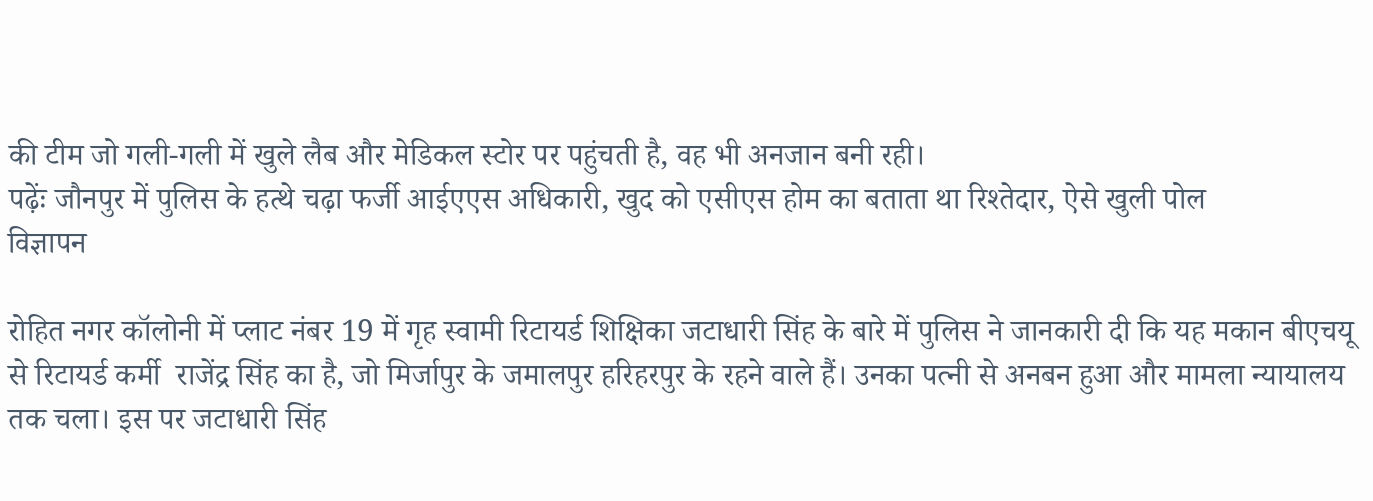की टीम जो गली-गली में खुले लैब और मेडिकल स्टोर पर पहुंचती है, वह भी अनजान बनी रही।
पढ़ेंः जौनपुर में पुलिस के हत्थे चढ़ा फर्जी आईएएस अधिकारी, खुद को एसीएस होम का बताता था रिश्तेदार, ऐसे खुली पोल
विज्ञापन

रोहित नगर कॉलोनी में प्लाट नंबर 19 में गृह स्वामी रिटायर्ड शिक्षिका जटाधारी सिंह के बारे में पुलिस ने जानकारी दी कि यह मकान बीएचयू से रिटायर्ड कर्मी  राजेंद्र सिंह का है, जो मिर्जापुर के जमालपुर हरिहरपुर के रहने वाले हैं। उनका पत्नी से अनबन हुआ और मामला न्यायालय तक चला। इस पर जटाधारी सिंह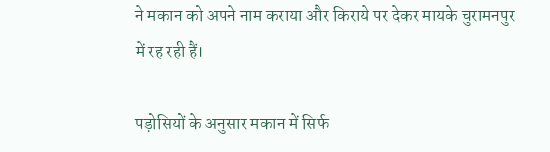ने मकान को अपने नाम कराया और किराये पर देकर मायके चुरामनपुर में रह रही हैं।

पड़ोसियों के अनुसार मकान में सिर्फ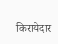किरायेदार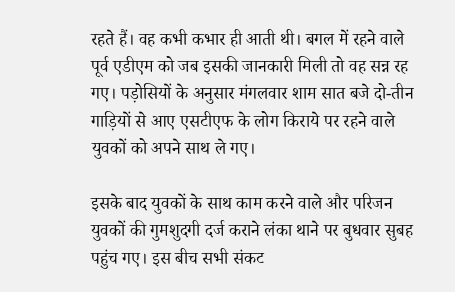रहते हैं। वह कभी कभार ही आती थी। बगल में रहने वाले पूर्व एडीएम को जब इसकी जानकारी मिली तो वह सन्न रह गए। पड़ोसियों के अनुसार मंगलवार शाम सात बजे दो-तीन गाड़ियों से आए एसटीएफ के लोग किराये पर रहने वाले युवकों को अपने साथ ले गए।

इसके बाद युवकों के साथ काम करने वाले और परिजन युवकों की गुमशुदगी दर्ज कराने लंका थाने पर बुधवार सुबह पहुंच गए। इस बीच सभी संकट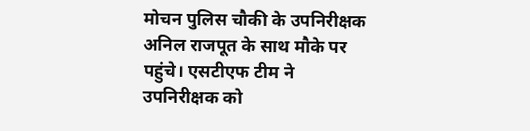मोचन पुलिस चौकी के उपनिरीक्षक अनिल राजपूत के साथ मौके पर पहुंचे। एसटीएफ टीम ने उपनिरीक्षक को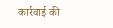कार्रवाई की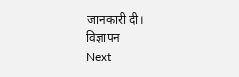जानकारी दी।
विज्ञापन
Next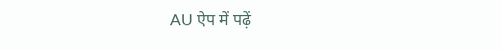AU ऐप में पढ़ें